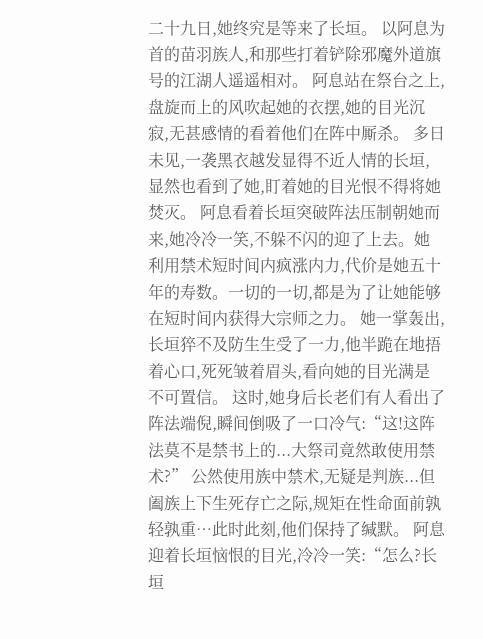二十九日,她终究是等来了长垣。 以阿息为首的苗羽族人,和那些打着铲除邪魔外道旗号的江湖人遥遥相对。 阿息站在祭台之上,盘旋而上的风吹起她的衣摆,她的目光沉寂,无甚感情的看着他们在阵中厮杀。 多日未见,一袭黑衣越发显得不近人情的长垣,显然也看到了她,盯着她的目光恨不得将她焚灭。 阿息看着长垣突破阵法压制朝她而来,她冷冷一笑,不躲不闪的迎了上去。她利用禁术短时间内疯涨内力,代价是她五十年的寿数。一切的一切,都是为了让她能够在短时间内获得大宗师之力。 她一掌轰出,长垣猝不及防生生受了一力,他半跪在地捂着心口,死死皱着眉头,看向她的目光满是不可置信。 这时,她身后长老们有人看出了阵法端倪,瞬间倒吸了一口冷气:“这!这阵法莫不是禁书上的...大祭司竟然敢使用禁术?” 公然使用族中禁术,无疑是判族...但阖族上下生死存亡之际,规矩在性命面前孰轻孰重…此时此刻,他们保持了缄默。 阿息迎着长垣恼恨的目光,冷冷一笑:“怎么?长垣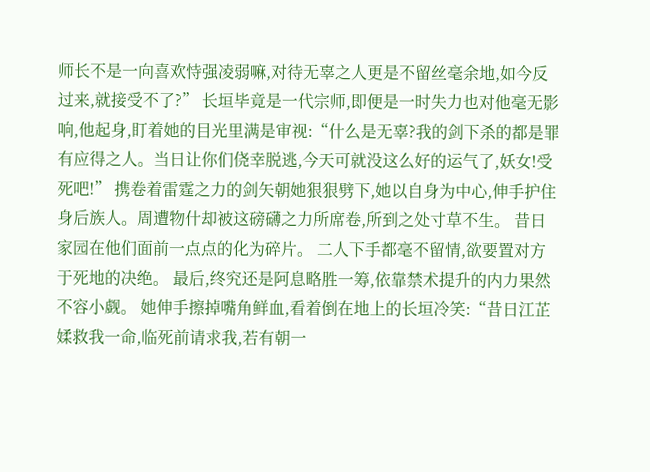师长不是一向喜欢恃强凌弱嘛,对待无辜之人更是不留丝毫余地,如今反过来,就接受不了?” 长垣毕竟是一代宗师,即便是一时失力也对他毫无影响,他起身,盯着她的目光里满是审视:“什么是无辜?我的剑下杀的都是罪有应得之人。当日让你们侥幸脱逃,今天可就没这么好的运气了,妖女!受死吧!” 携卷着雷霆之力的剑矢朝她狠狠劈下,她以自身为中心,伸手护住身后族人。周遭物什却被这磅礴之力所席卷,所到之处寸草不生。 昔日家园在他们面前一点点的化为碎片。 二人下手都毫不留情,欲要置对方于死地的决绝。 最后,终究还是阿息略胜一筹,依靠禁术提升的内力果然不容小觑。 她伸手擦掉嘴角鲜血,看着倒在地上的长垣冷笑:“昔日江芷媃救我一命,临死前请求我,若有朝一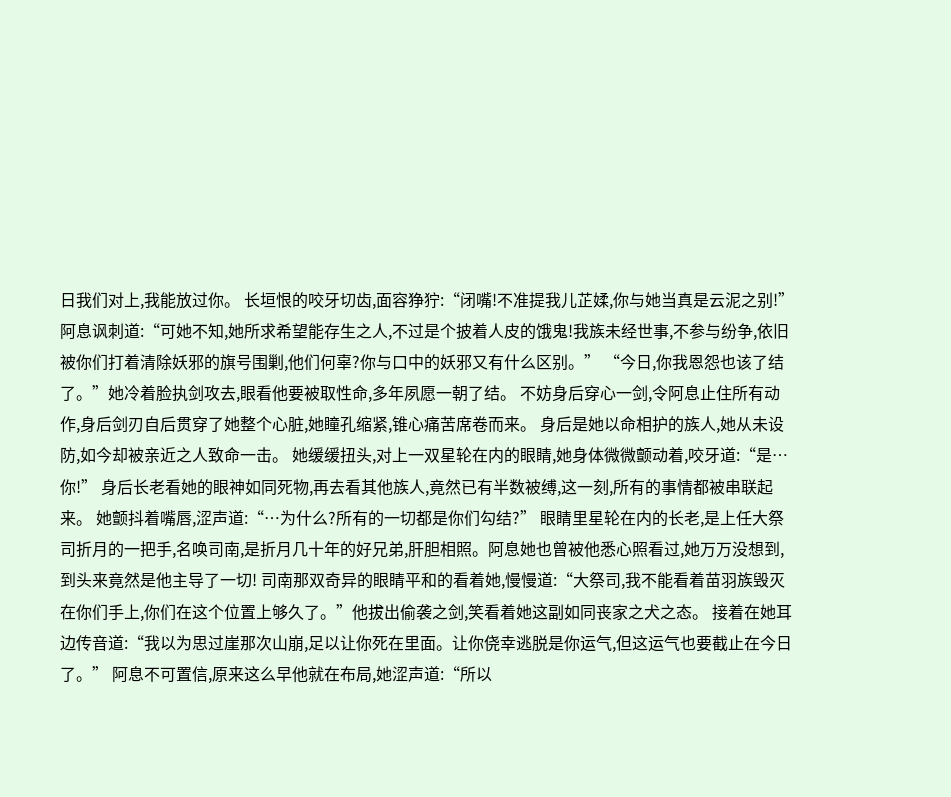日我们对上,我能放过你。 长垣恨的咬牙切齿,面容狰狞:“闭嘴!不准提我儿芷媃,你与她当真是云泥之别!” 阿息讽刺道:“可她不知,她所求希望能存生之人,不过是个披着人皮的饿鬼!我族未经世事,不参与纷争,依旧被你们打着清除妖邪的旗号围剿,他们何辜?你与口中的妖邪又有什么区别。” “今日,你我恩怨也该了结了。”她冷着脸执剑攻去,眼看他要被取性命,多年夙愿一朝了结。 不妨身后穿心一剑,令阿息止住所有动作,身后剑刃自后贯穿了她整个心脏,她瞳孔缩紧,锥心痛苦席卷而来。 身后是她以命相护的族人,她从未设防,如今却被亲近之人致命一击。 她缓缓扭头,对上一双星轮在内的眼睛,她身体微微颤动着,咬牙道:“是…你!” 身后长老看她的眼神如同死物,再去看其他族人,竟然已有半数被缚,这一刻,所有的事情都被串联起来。 她颤抖着嘴唇,涩声道:“…为什么?所有的一切都是你们勾结?” 眼睛里星轮在内的长老,是上任大祭司折月的一把手,名唤司南,是折月几十年的好兄弟,肝胆相照。阿息她也曾被他悉心照看过,她万万没想到,到头来竟然是他主导了一切! 司南那双奇异的眼睛平和的看着她,慢慢道:“大祭司,我不能看着苗羽族毁灭在你们手上,你们在这个位置上够久了。”他拔出偷袭之剑,笑看着她这副如同丧家之犬之态。 接着在她耳边传音道:“我以为思过崖那次山崩,足以让你死在里面。让你侥幸逃脱是你运气,但这运气也要截止在今日了。” 阿息不可置信,原来这么早他就在布局,她涩声道:“所以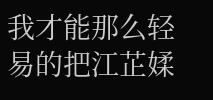我才能那么轻易的把江芷媃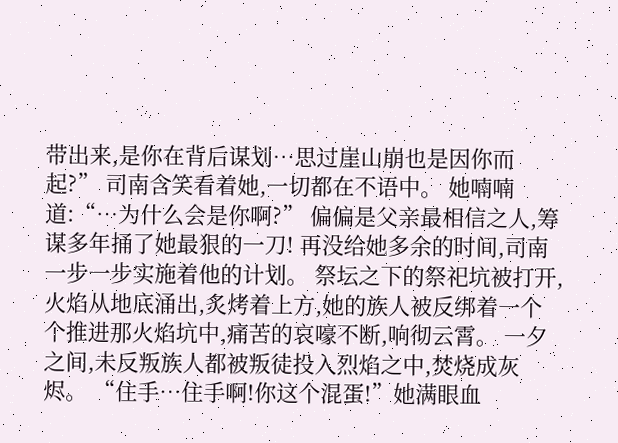带出来,是你在背后谋划…思过崖山崩也是因你而起?” 司南含笑看着她,一切都在不语中。 她喃喃道:“…为什么会是你啊?” 偏偏是父亲最相信之人,筹谋多年捅了她最狠的一刀! 再没给她多余的时间,司南一步一步实施着他的计划。 祭坛之下的祭祀坑被打开,火焰从地底涌出,炙烤着上方,她的族人被反绑着一个个推进那火焰坑中,痛苦的哀嚎不断,响彻云霄。 一夕之间,未反叛族人都被叛徒投入烈焰之中,焚烧成灰烬。 “住手…住手啊!你这个混蛋!”她满眼血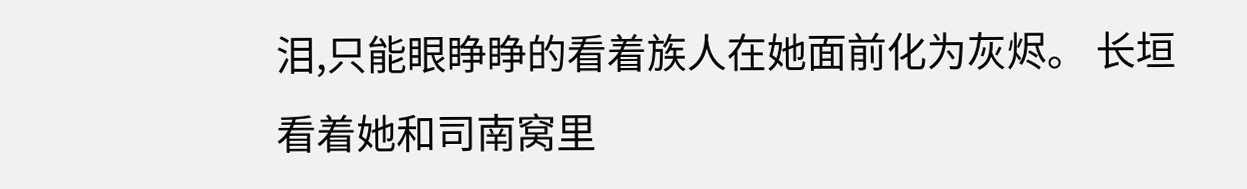泪,只能眼睁睁的看着族人在她面前化为灰烬。 长垣看着她和司南窝里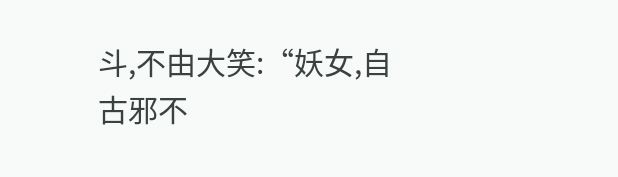斗,不由大笑:“妖女,自古邪不